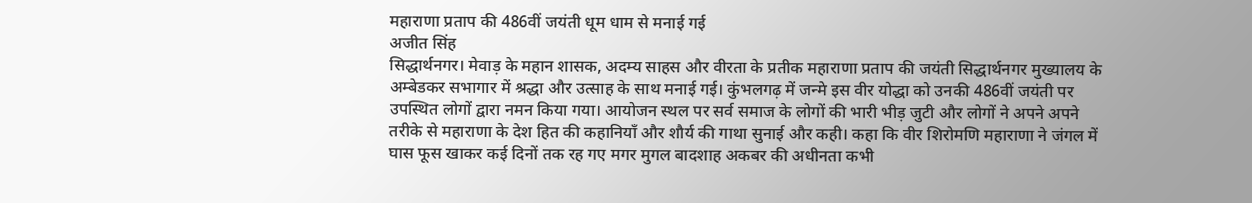महाराणा प्रताप की 486वीं जयंती धूम धाम से मनाई गई
अजीत सिंह
सिद्धार्थनगर। मेवाड़ के महान शासक, अदम्य साहस और वीरता के प्रतीक महाराणा प्रताप की जयंती सिद्धार्थनगर मुख्यालय के अम्बेडकर सभागार में श्रद्धा और उत्साह के साथ मनाई गई। कुंभलगढ़ में जन्मे इस वीर योद्धा को उनकी 486वीं जयंती पर उपस्थित लोगों द्वारा नमन किया गया। आयोजन स्थल पर सर्व समाज के लोगों की भारी भीड़ जुटी और लोगों ने अपने अपने तरीके से महाराणा के देश हित की कहानियाँ और शौर्य की गाथा सुनाई और कही। कहा कि वीर शिरोमणि महाराणा ने जंगल में घास फूस खाकर कई दिनों तक रह गए मगर मुगल बादशाह अकबर की अधीनता कभी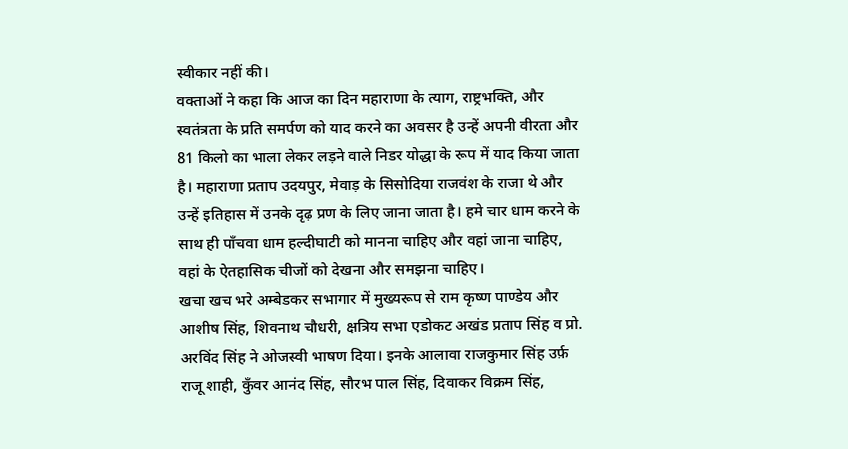स्वीकार नहीं की।
वक्ताओं ने कहा कि आज का दिन महाराणा के त्याग, राष्ट्रभक्ति, और स्वतंत्रता के प्रति समर्पण को याद करने का अवसर है उन्हें अपनी वीरता और 81 किलो का भाला लेकर लड़ने वाले निडर योद्धा के रूप में याद किया जाता है। महाराणा प्रताप उदयपुर, मेवाड़ के सिसोदिया राजवंश के राजा थे और उन्हें इतिहास में उनके दृढ़ प्रण के लिए जाना जाता है। हमे चार धाम करने के साथ ही पाँचवा धाम हल्दीघाटी को मानना चाहिए और वहां जाना चाहिए, वहां के ऐतहासिक चीजों को देखना और समझना चाहिए।
खचा खच भरे अम्बेडकर सभागार में मुख्यरूप से राम कृष्ण पाण्डेय और आशीष सिंह, शिवनाथ चौधरी, क्षत्रिय सभा एडोकट अखंड प्रताप सिंह व प्रो. अरविंद सिंह ने ओजस्वी भाषण दिया। इनके आलावा राजकुमार सिंह उर्फ़ राजू शाही, कुँवर आनंद सिंह, सौरभ पाल सिंह, दिवाकर विक्रम सिंह,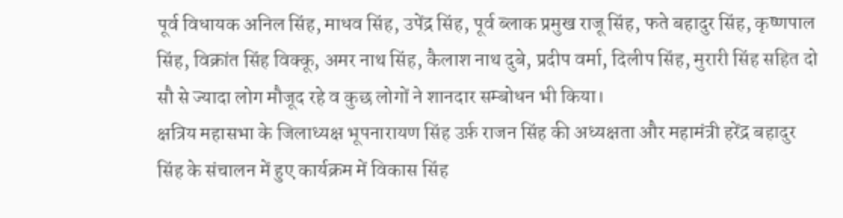पूर्व विधायक अनिल सिंह, माधव सिंह, उपेंद्र सिंह, पूर्व ब्लाक प्रमुख राजू सिंह, फते बहादुर सिंह, कृष्णपाल सिंह, विक्रांत सिंह विक्कू, अमर नाथ सिंह, कैलाश नाथ दुबे, प्रदीप वर्मा, दिलीप सिंह, मुरारी सिंह सहित दो सौ से ज्यादा लोग मौजूद रहे व कुछ लोगों ने शानदार सम्बोधन भी किया।
क्षत्रिय महासभा के जिलाध्यक्ष भूपनारायण सिंह उर्फ़ राजन सिंह की अध्यक्षता और महामंत्री हरेंद्र बहादुर सिंह के संचालन में हुए कार्यक्रम में विकास सिंह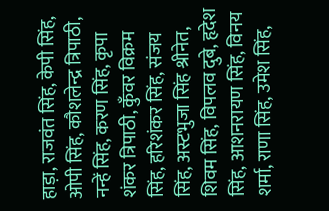हाड़ा, राजवंत सिंह, केपी सिंह, ओपी सिंह, कौशलेन्द्र त्रिपाठी, नन्हें सिंह, करण सिंह, कृपा शंकर त्रिपाठी, कुँवर विक्रम सिंह, हरिशंकर सिंह, संजय सिंह, अस्टभुजा सिंह श्रीनेत, शिवम सिंह, विपलव दुबे, हृदेश सिंह, आशनरायण सिंह, विनय शर्मा, राणा सिंह, उमेश सिंह,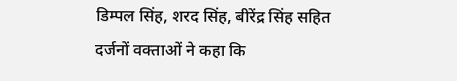डिम्पल सिंह, शरद सिंह, बीरेंद्र सिंह सहित दर्जनों वक्ताओं ने कहा कि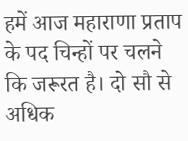हमें आज महाराणा प्रताप के पद चिन्हों पर चलने कि जरूरत है। दो सौ से अधिक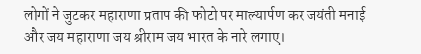लोगों ने जुटकर महाराणा प्रताप की फोटो पर माल्यार्पण कर जयंती मनाई और जय महाराणा जय श्रीराम जय भारत के नारे लगाए।